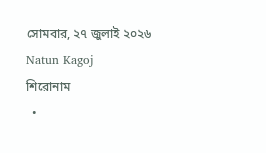সোমবার, ২৭ জুলাই ২০২৬
Natun Kagoj
শিরোনাম
  •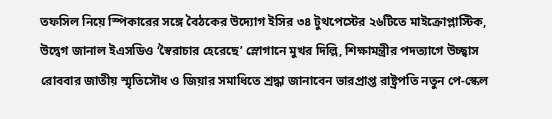তফসিল নিয়ে স্পিকারের সঙ্গে বৈঠকের উদ্যোগ ইসির ৩৪ টুথপেস্টের ২৬টিতে মাইক্রোপ্লাস্টিক, উদ্বেগ জানাল ইএসডিও ‘স্বৈরাচার হেরেছে’ স্লোগানে মুখর দিল্লি, শিক্ষামন্ত্রীর পদত্যাগে উচ্ছ্বাস রোববার জাতীয় স্মৃতিসৌধ ও জিয়ার সমাধিতে শ্রদ্ধা জানাবেন ভারপ্রাপ্ত রাষ্ট্রপতি নতুন পে-স্কেল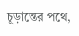চূড়ান্তের পথে,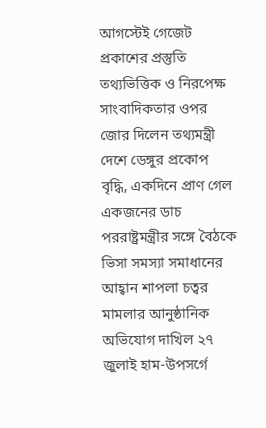আগস্টেই গেজেট প্রকাশের প্রস্তুতি তথ্যভিত্তিক ও নিরপেক্ষ সাংবাদিকতার ওপর জোর দিলেন তথ্যমন্ত্রী দেশে ডেঙ্গুর প্রকোপ বৃদ্ধি, একদিনে প্রাণ গেল একজনের ডাচ পররাষ্ট্রমন্ত্রীর সঙ্গে বৈঠকে ভিসা সমস্যা সমাধানের আহ্বান শাপলা চত্বর মামলার আনুষ্ঠানিক অভিযোগ দাখিল ২৭ জুলাই হাম-উপসর্গে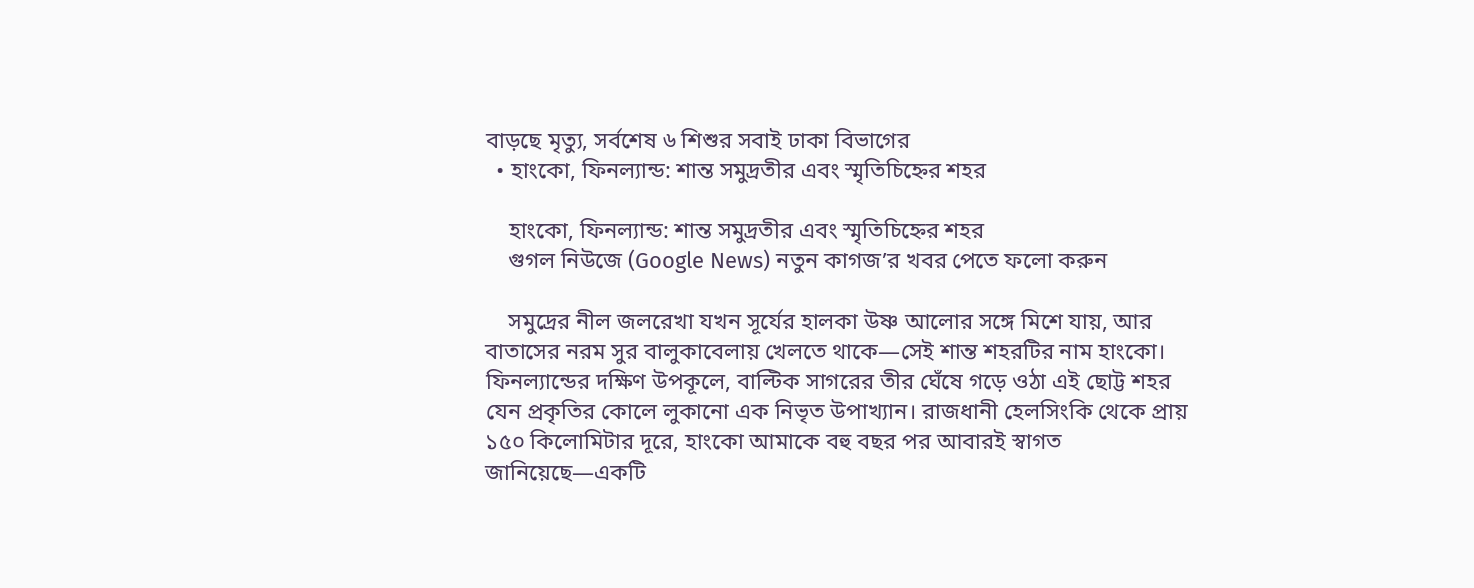বাড়ছে মৃত্যু, সর্বশেষ ৬ শিশুর সবাই ঢাকা বিভাগের
  • হাংকো, ফিনল্যান্ড: শান্ত সমুদ্রতীর এবং স্মৃতিচিহ্নের শহর

    হাংকো, ফিনল্যান্ড: শান্ত সমুদ্রতীর এবং স্মৃতিচিহ্নের শহর
    গুগল নিউজে (Google News) নতুন কাগজ’র খবর পেতে ফলো করুন

    সমুদ্রের নীল জলরেখা যখন সূর্যের হালকা উষ্ণ আলোর সঙ্গে মিশে যায়, আর বাতাসের নরম সুর বালুকাবেলায় খেলতে থাকে—সেই শান্ত শহরটির নাম হাংকো। ফিনল্যান্ডের দক্ষিণ উপকূলে, বাল্টিক সাগরের তীর ঘেঁষে গড়ে ওঠা এই ছোট্ট শহর যেন প্রকৃতির কোলে লুকানো এক নিভৃত উপাখ্যান। রাজধানী হেলসিংকি থেকে প্রায় ১৫০ কিলোমিটার দূরে, হাংকো আমাকে বহু বছর পর আবারই স্বাগত জানিয়েছে—একটি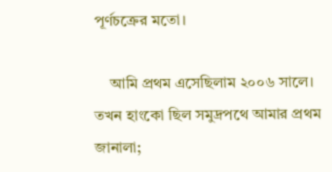পূর্ণচক্রের মতো।

    আমি প্রথম এসেছিলাম ২০০৬ সালে। তখন হাংকো ছিল সমুদ্রপথে আমার প্রথম জানালা;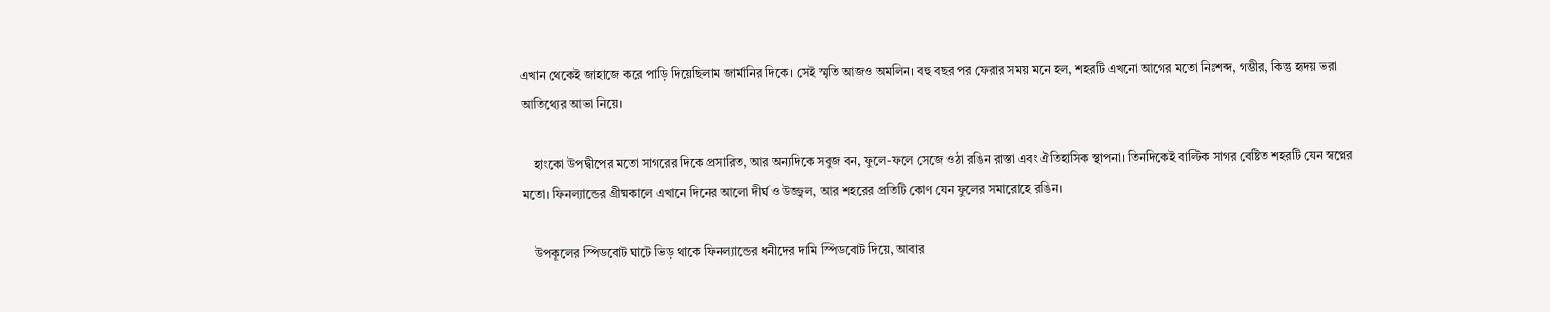এখান থেকেই জাহাজে করে পাড়ি দিয়েছিলাম জার্মানির দিকে। সেই স্মৃতি আজও অমলিন। বহু বছর পর ফেরার সময় মনে হল, শহরটি এখনো আগের মতো নিঃশব্দ, গম্ভীর, কিন্তু হৃদয় ভরা আতিথ্যের আভা নিয়ে।

    হাংকো উপদ্বীপের মতো সাগরের দিকে প্রসারিত, আর অন্যদিকে সবুজ বন, ফুলে-ফলে সেজে ওঠা রঙিন রাস্তা এবং ঐতিহাসিক স্থাপনা। তিনদিকেই বাল্টিক সাগর বেষ্টিত শহরটি যেন স্বপ্নের মতো। ফিনল্যান্ডের গ্রীষ্মকালে এখানে দিনের আলো দীর্ঘ ও উজ্জ্বল, আর শহরের প্রতিটি কোণ যেন ফুলের সমারোহে রঙিন।

    উপকূলের স্পিডবোট ঘাটে ভিড় থাকে ফিনল্যান্ডের ধনীদের দামি স্পিডবোট দিয়ে, আবার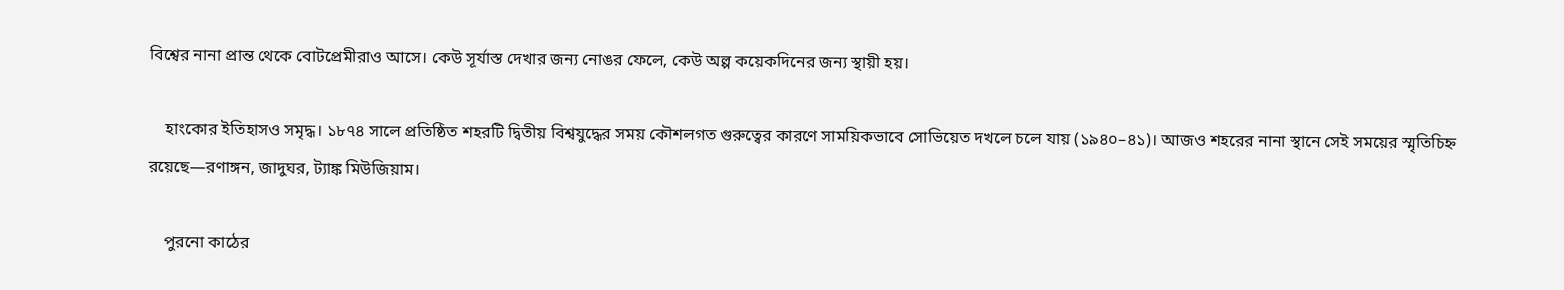বিশ্বের নানা প্রান্ত থেকে বোটপ্রেমীরাও আসে। কেউ সূর্যাস্ত দেখার জন্য নোঙর ফেলে, কেউ অল্প কয়েকদিনের জন্য স্থায়ী হয়।

    হাংকোর ইতিহাসও সমৃদ্ধ। ১৮৭৪ সালে প্রতিষ্ঠিত শহরটি দ্বিতীয় বিশ্বযুদ্ধের সময় কৌশলগত গুরুত্বের কারণে সাময়িকভাবে সোভিয়েত দখলে চলে যায় (১৯৪০–৪১)। আজও শহরের নানা স্থানে সেই সময়ের স্মৃতিচিহ্ন রয়েছে—রণাঙ্গন, জাদুঘর, ট্যাঙ্ক মিউজিয়াম।

    পুরনো কাঠের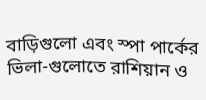বাড়িগুলো এবং স্পা পার্কের ভিলা-গুলোতে রাশিয়ান ও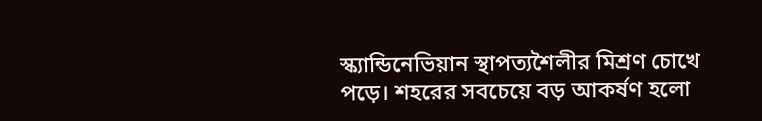স্ক্যান্ডিনেভিয়ান স্থাপত্যশৈলীর মিশ্রণ চোখে পড়ে। শহরের সবচেয়ে বড় আকর্ষণ হলো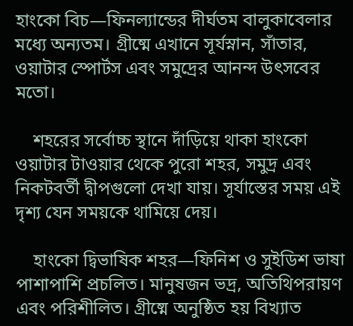হাংকো বিচ—ফিনল্যান্ডের দীর্ঘতম বালুকাবেলার মধ্যে অন্যতম। গ্রীষ্মে এখানে সূর্যস্নান, সাঁতার, ওয়াটার স্পোর্টস এবং সমুদ্রের আনন্দ উৎসবের মতো।

    শহরের সর্বোচ্চ স্থানে দাঁড়িয়ে থাকা হাংকো ওয়াটার টাওয়ার থেকে পুরো শহর, সমুদ্র এবং নিকটবর্তী দ্বীপগুলো দেখা যায়। সূর্যাস্তের সময় এই দৃশ্য যেন সময়কে থামিয়ে দেয়।

    হাংকো দ্বিভাষিক শহর—ফিনিশ ও সুইডিশ ভাষা পাশাপাশি প্রচলিত। মানুষজন ভদ্র, অতিথিপরায়ণ এবং পরিশীলিত। গ্রীষ্মে অনুষ্ঠিত হয় বিখ্যাত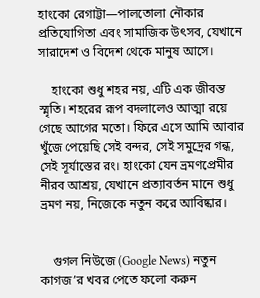হাংকো রেগাট্টা—পালতোলা নৌকার প্রতিযোগিতা এবং সামাজিক উৎসব, যেখানে সারাদেশ ও বিদেশ থেকে মানুষ আসে।

    হাংকো শুধু শহর নয়, এটি এক জীবন্ত স্মৃতি। শহরের রূপ বদলালেও আত্মা রয়ে গেছে আগের মতো। ফিরে এসে আমি আবার খুঁজে পেয়েছি সেই বন্দর, সেই সমুদ্রের গন্ধ, সেই সূর্যাস্তের রং। হাংকো যেন ভ্রমণপ্রেমীর নীরব আশ্রয়, যেখানে প্রত্যাবর্তন মানে শুধু ভ্রমণ নয়, নিজেকে নতুন করে আবিষ্কার।


    গুগল নিউজে (Google News) নতুন কাগজ’র খবর পেতে ফলো করুন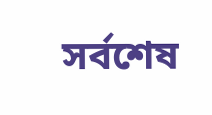সর্বশেষ